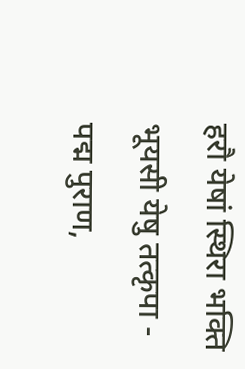हरौ येषां स्थिरा भक्ति भूयसी येषु तत्कृपा - पद्म पुराण,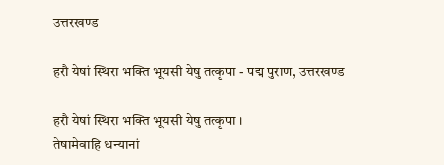उत्तरखण्ड

हरौ येषां स्थिरा भक्ति भूयसी येषु तत्कृपा - पद्म पुराण, उत्तरखण्ड

हरौ येषां स्थिरा भक्ति भूयसी येषु तत्कृपा ।
तेषामेवाहि धन्यानां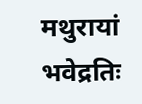मथुरायां भवेद्रतिः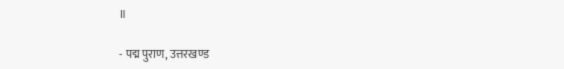॥

- पद्म पुराण, उत्तरखण्ड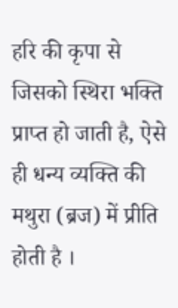हरि की कृपा से जिसको स्थिरा भक्ति प्राप्त हो जाती है, ऐसे ही धन्य व्यक्ति की मथुरा (ब्रज) में प्रीति होती है ।